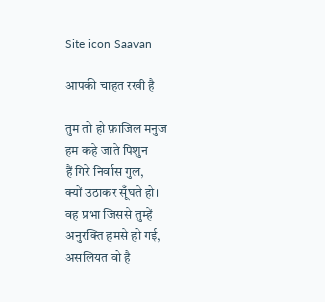Site icon Saavan

आपकी चाहत रखी है

तुम तो हो फ़ाजिल मनुज
हम कहे जाते पिशुन
हैं गिरे निर्वास गुल,
क्यों उठाकर सूँघते हो।
वह प्रभा जिससे तुम्हें
अनुरक्ति हमसे हो गई,
असलियत वो है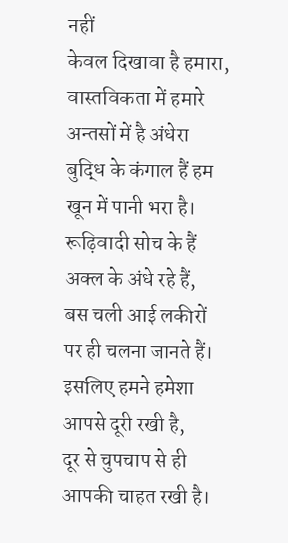नहीं
केवल दिखावा है हमारा,
वास्तविकता में हमारे
अन्तसों में है अंधेरा
बुद्धि के कंगाल हैं हम
खून में पानी भरा है।
रूढ़िवादी सोच के हैं
अक्ल के अंधे रहे हैं,
बस चली आई लकीरों
पर ही चलना जानते हैं।
इसलिए हमने हमेशा
आपसे दूरी रखी है,
दूर से चुपचाप से ही
आपकी चाहत रखी है।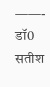——- डॉ0 सतीश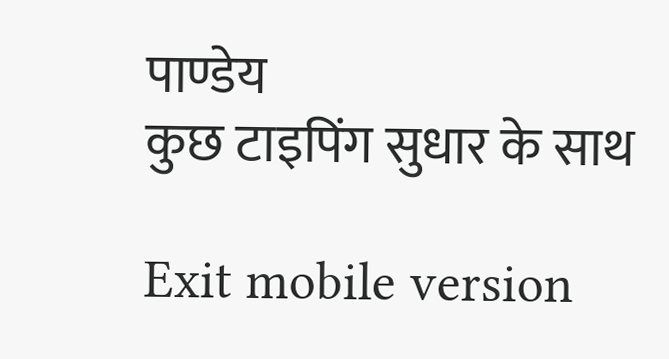पाण्डेय
कुछ टाइपिंग सुधार के साथ

Exit mobile version